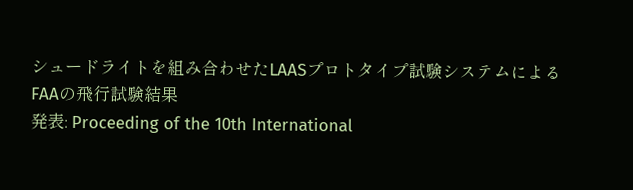シュードライトを組み合わせたLAASプロトタイプ試験システムによる
FAAの飛行試験結果
発表: Proceeding of the 10th International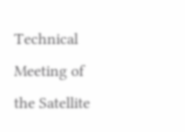Technical Meeting of the Satellite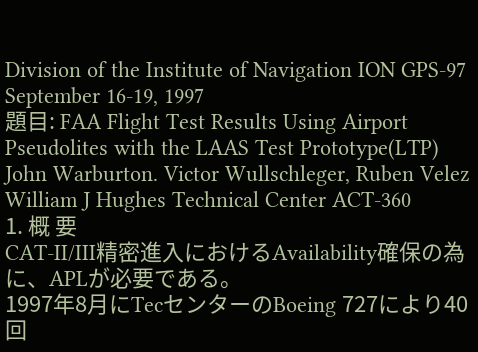Division of the Institute of Navigation ION GPS-97 September 16-19, 1997
題目: FAA Flight Test Results Using Airport Pseudolites with the LAAS Test Prototype(LTP)
John Warburton. Victor Wullschleger, Ruben Velez
William J Hughes Technical Center ACT-360
1. 概 要
CAT-II/III精密進入におけるAvailability確保の為に、APLが必要である。
1997年8月にTecセンターのBoeing 727により40回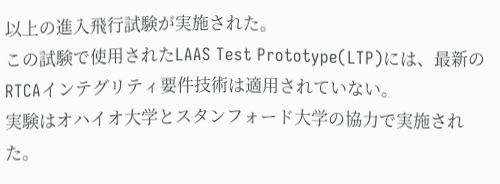以上の進入飛行試験が実施された。
この試験で使用されたLAAS Test Prototype(LTP)には、最新のRTCAインテグリティ要件技術は適用されていない。
実験はオハイオ大学とスタンフォード大学の協力で実施された。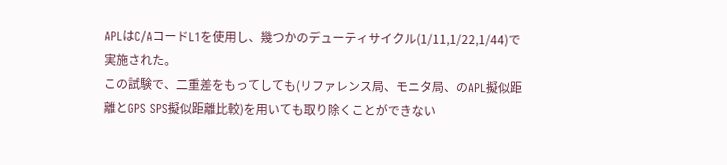APLはC/AコードL1を使用し、幾つかのデューティサイクル(1/11,1/22,1/44)で実施された。
この試験で、二重差をもってしても(リファレンス局、モニタ局、のAPL擬似距離とGPS SPS擬似距離比較)を用いても取り除くことができない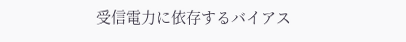受信電力に依存するバイアス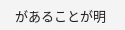があることが明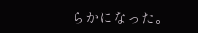らかになった。